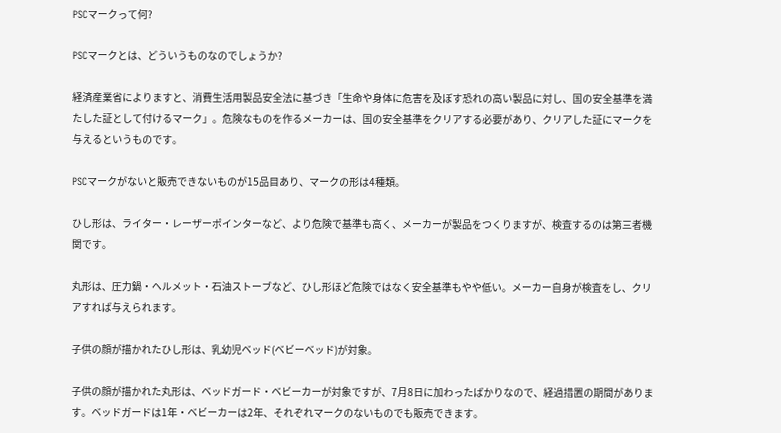PSCマークって何?

PSCマークとは、どういうものなのでしょうか?

経済産業省によりますと、消費生活用製品安全法に基づき「生命や身体に危害を及ぼす恐れの高い製品に対し、国の安全基準を満たした証として付けるマーク」。危険なものを作るメーカーは、国の安全基準をクリアする必要があり、クリアした証にマークを与えるというものです。

PSCマークがないと販売できないものが15品目あり、マークの形は4種類。

ひし形は、ライター・レーザーポインターなど、より危険で基準も高く、メーカーが製品をつくりますが、検査するのは第三者機関です。

丸形は、圧力鍋・ヘルメット・石油ストーブなど、ひし形ほど危険ではなく安全基準もやや低い。メーカー自身が検査をし、クリアすれば与えられます。

子供の顔が描かれたひし形は、乳幼児ベッド(ベビーベッド)が対象。

子供の顔が描かれた丸形は、ベッドガード・ベビーカーが対象ですが、7月8日に加わったばかりなので、経過措置の期間があります。ベッドガードは1年・ベビーカーは2年、それぞれマークのないものでも販売できます。